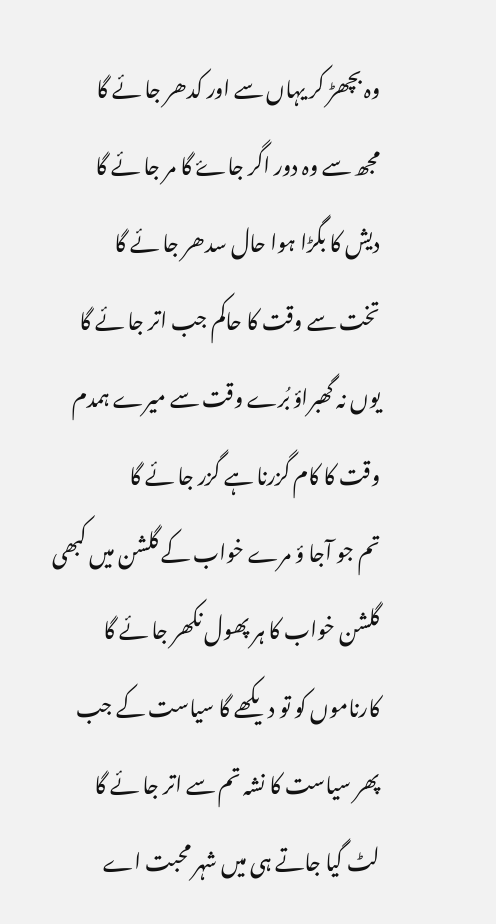وہ بچھڑ کر یہاں سے اور کدھر جا ئے گا
مجھ سے وہ دور اگر جاۓ گا مر جا ئے گا
دیش کا بگڑا ہوا حال سدھر جا ئے گا
تخت سے وقت کا حاکم جب اتر جا ئے گا
یوں نہ گھبراؤ بُرے وقت سے میرے ہمدم
وقت کا کام گزرنا ہے گزر جا ئے گا
تم جو آجا ؤ مرے خواب کے گلشن میں کبھی
گلشن خواب کا ہر پھول نکھر جا ئے گا
کارناموں کو تو دیکھے گا سیاست کے جب
پھر سیاست کا نشہ تم سے اتر جا ئے گا
لٹ گیا جاتے ہی میں شہر محبت اے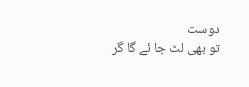دوست
تو بھی لٹ جا ئے گا گر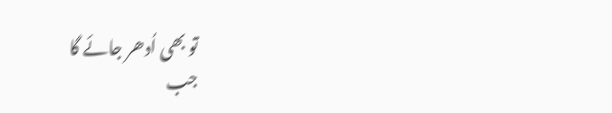تو بھی اُدھر جائے گا
جب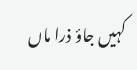کہیں جاؤ ذرا ماں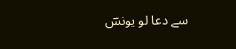سے دعا لو یونسؔ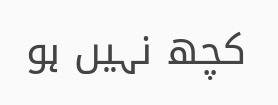کچھ نہیں ہو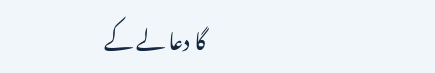گا دعا لے کے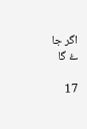اگر جا ۓ گا

17